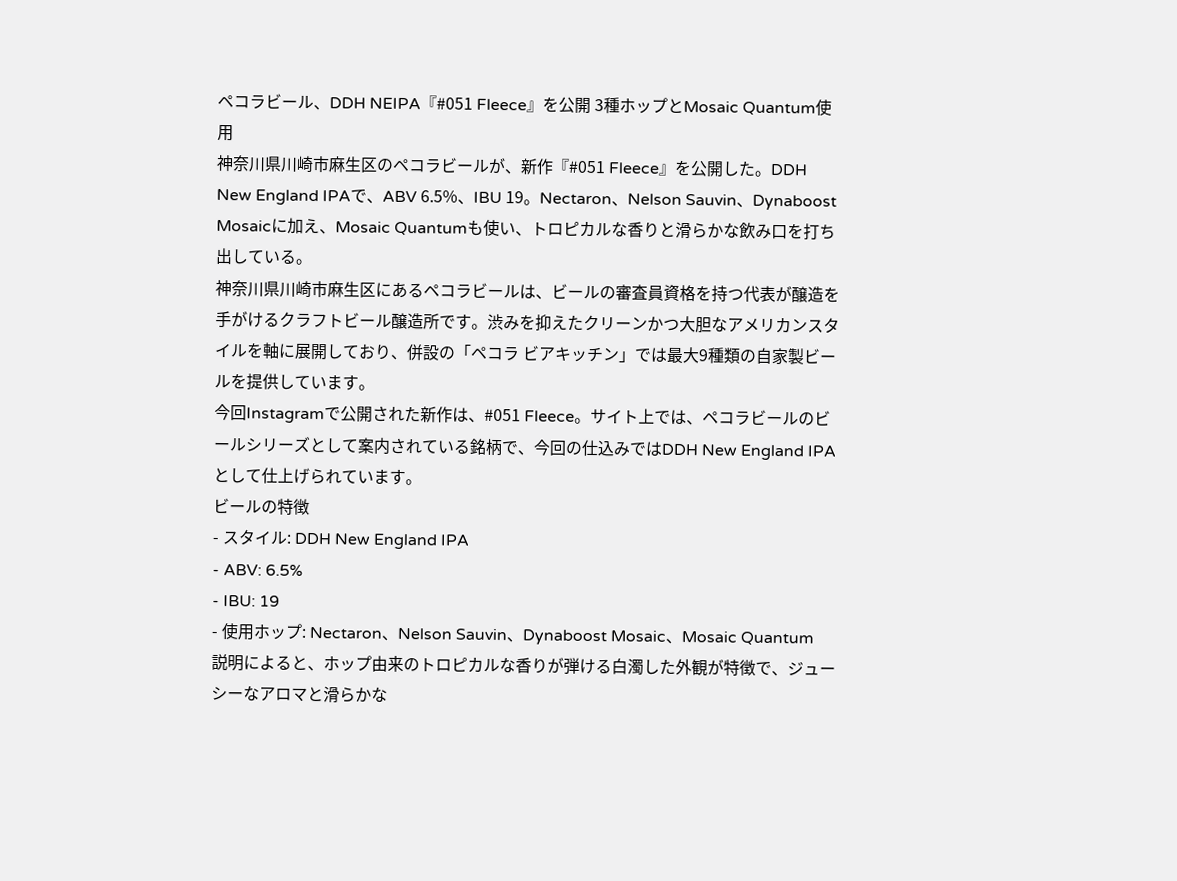ペコラビール、DDH NEIPA『#051 Fleece』を公開 3種ホップとMosaic Quantum使用
神奈川県川崎市麻生区のペコラビールが、新作『#051 Fleece』を公開した。DDH New England IPAで、ABV 6.5%、IBU 19。Nectaron、Nelson Sauvin、Dynaboost Mosaicに加え、Mosaic Quantumも使い、トロピカルな香りと滑らかな飲み口を打ち出している。
神奈川県川崎市麻生区にあるペコラビールは、ビールの審査員資格を持つ代表が醸造を手がけるクラフトビール醸造所です。渋みを抑えたクリーンかつ大胆なアメリカンスタイルを軸に展開しており、併設の「ペコラ ビアキッチン」では最大9種類の自家製ビールを提供しています。
今回Instagramで公開された新作は、#051 Fleece。サイト上では、ペコラビールのビールシリーズとして案内されている銘柄で、今回の仕込みではDDH New England IPAとして仕上げられています。
ビールの特徴
- スタイル: DDH New England IPA
- ABV: 6.5%
- IBU: 19
- 使用ホップ: Nectaron、Nelson Sauvin、Dynaboost Mosaic、Mosaic Quantum
説明によると、ホップ由来のトロピカルな香りが弾ける白濁した外観が特徴で、ジューシーなアロマと滑らかな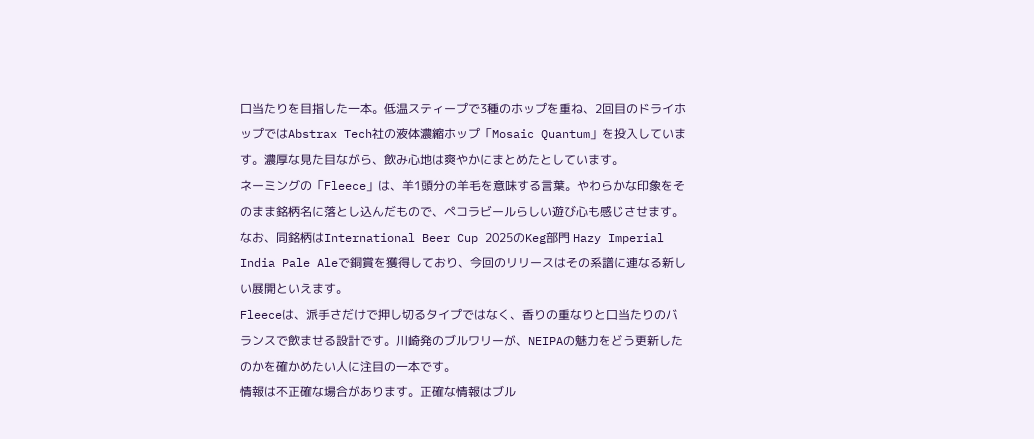口当たりを目指した一本。低温スティープで3種のホップを重ね、2回目のドライホップではAbstrax Tech社の液体濃縮ホップ「Mosaic Quantum」を投入しています。濃厚な見た目ながら、飲み心地は爽やかにまとめたとしています。
ネーミングの「Fleece」は、羊1頭分の羊毛を意味する言葉。やわらかな印象をそのまま銘柄名に落とし込んだもので、ペコラビールらしい遊び心も感じさせます。なお、同銘柄はInternational Beer Cup 2025のKeg部門 Hazy Imperial India Pale Aleで銅賞を獲得しており、今回のリリースはその系譜に連なる新しい展開といえます。
Fleeceは、派手さだけで押し切るタイプではなく、香りの重なりと口当たりのバランスで飲ませる設計です。川崎発のブルワリーが、NEIPAの魅力をどう更新したのかを確かめたい人に注目の一本です。
情報は不正確な場合があります。正確な情報はブル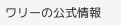ワリーの公式情報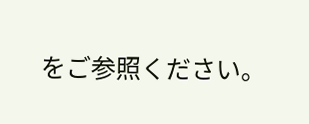をご参照ください。